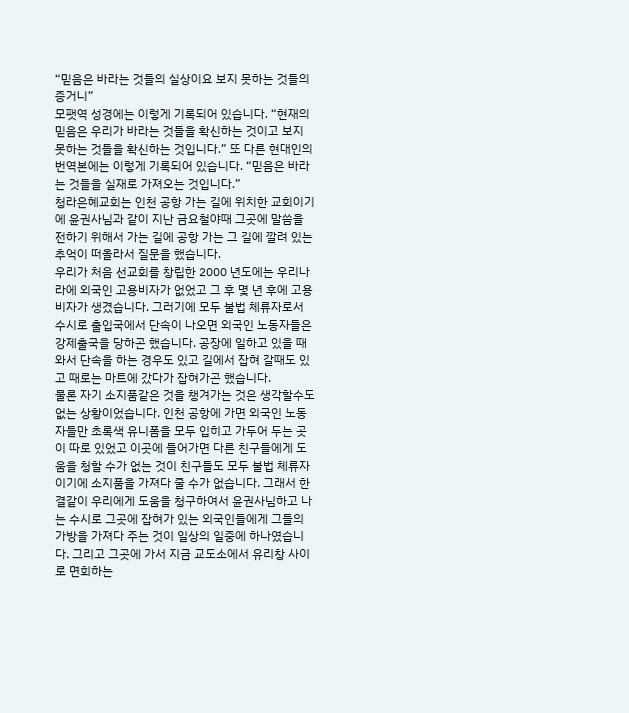“믿음은 바라는 것들의 실상이요 보지 못하는 것들의 증거니”
모팻역 성경에는 이렇게 기록되어 있습니다. “현재의 믿음은 우리가 바라는 것들을 확신하는 것이고 보지 못하는 것들을 확신하는 것입니다.” 또 다른 현대인의 번역본에는 이렇게 기록되어 있습니다. “믿음은 바라는 것들을 실재로 가져오는 것입니다.”
청라은혜교회는 인천 공항 가는 길에 위치한 교회이기에 윤권사님과 같이 지난 금요철야때 그곳에 말씀을 전하기 위해서 가는 길에 공항 가는 그 길에 깔려 있는 추억이 떠올라서 질문을 했습니다.
우리가 처음 선교회를 창립한 2000 년도에는 우리나라에 외국인 고용비자가 없었고 그 후 몇 년 후에 고용비자가 생겼습니다. 그러기에 모두 불법 체류자로서 수시로 출입국에서 단속이 나오면 외국인 노동자들은 강제출국을 당하곤 했습니다. 공장에 일하고 있을 때 와서 단속을 하는 경우도 있고 길에서 잡혀 갈때도 있고 때로는 마트에 갔다가 잡혀가곤 했습니다.
물론 자기 소지품같은 것을 챙겨가는 것은 생각할수도 없는 상황이었습니다. 인천 공항에 가면 외국인 노동자들만 초록색 유니폼을 모두 입히고 가두어 두는 곳이 따로 있었고 이곳에 들어가면 다른 친구들에게 도움을 청할 수가 없는 것이 친구들도 모두 불법 체류자이기에 소지품을 가져다 줄 수가 없습니다. 그래서 한결같이 우리에게 도움을 청구하여서 윤권사님하고 나는 수시로 그곳에 잡혀가 있는 외국인들에게 그들의 가방을 가져다 주는 것이 일상의 일중에 하나였습니다. 그리고 그곳에 가서 지금 교도소에서 유리창 사이로 면회하는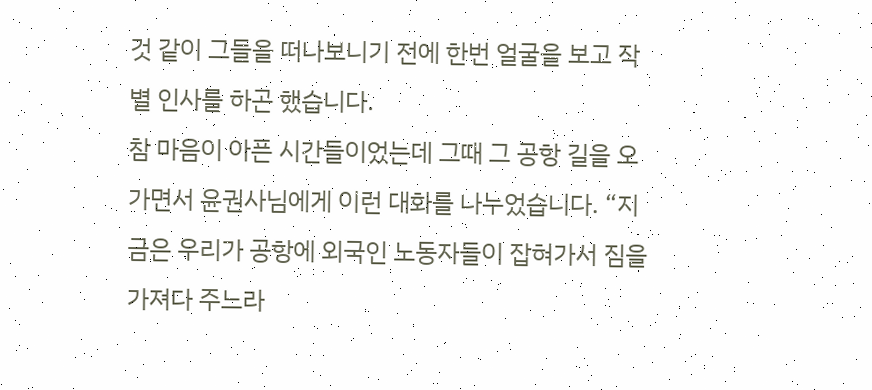것 같이 그들을 떠나보니기 전에 한번 얼굴을 보고 작별 인사를 하곤 했습니다.
참 마음이 아픈 시간들이었는데 그때 그 공항 길을 오가면서 윤권사님에게 이런 대화를 나누었습니다. “지금은 우리가 공항에 외국인 노동자들이 잡혀가서 짐을 가져다 주느라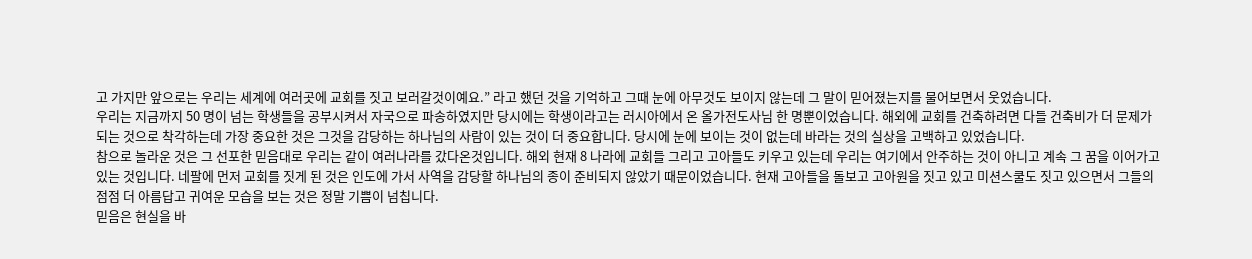고 가지만 앞으로는 우리는 세계에 여러곳에 교회를 짓고 보러갈것이예요.” 라고 했던 것을 기억하고 그때 눈에 아무것도 보이지 않는데 그 말이 믿어졌는지를 물어보면서 웃었습니다.
우리는 지금까지 50 명이 넘는 학생들을 공부시켜서 자국으로 파송하였지만 당시에는 학생이라고는 러시아에서 온 올가전도사님 한 명뿐이었습니다. 해외에 교회를 건축하려면 다들 건축비가 더 문제가 되는 것으로 착각하는데 가장 중요한 것은 그것을 감당하는 하나님의 사람이 있는 것이 더 중요합니다. 당시에 눈에 보이는 것이 없는데 바라는 것의 실상을 고백하고 있었습니다.
참으로 놀라운 것은 그 선포한 믿음대로 우리는 같이 여러나라를 갔다온것입니다. 해외 현재 8 나라에 교회들 그리고 고아들도 키우고 있는데 우리는 여기에서 안주하는 것이 아니고 계속 그 꿈을 이어가고 있는 것입니다. 네팔에 먼저 교회를 짓게 된 것은 인도에 가서 사역을 감당할 하나님의 종이 준비되지 않았기 때문이었습니다. 현재 고아들을 돌보고 고아원을 짓고 있고 미션스쿨도 짓고 있으면서 그들의 점점 더 아름답고 귀여운 모습을 보는 것은 정말 기쁨이 넘칩니다.
믿음은 현실을 바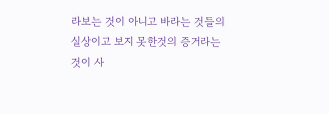라보는 것이 아니고 바라는 것들의 실상이고 보지 못한것의 증거라는 것이 사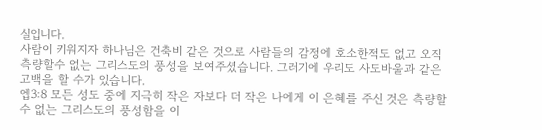실입니다.
사람이 키워지자 하나님은 건축비 같은 것으로 사람들의 감정에 호소한적도 없고 오직 측량할수 없는 그리스도의 풍성을 보여주셨습니다. 그러기에 우리도 사도바울과 같은 고백을 할 수가 있습니다.
엡3:8 모든 성도 중에 지극히 작은 자보다 더 작은 나에게 이 은혜를 주신 것은 측량할 수 없는 그리스도의 풍성함을 이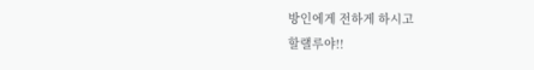방인에게 전하게 하시고
할랠루야!!